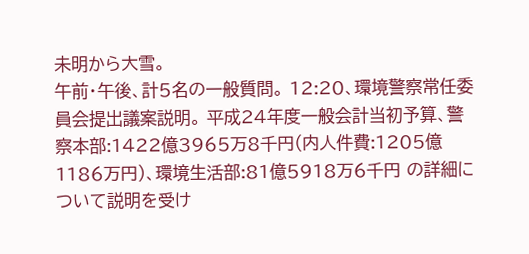未明から大雪。
午前・午後、計5名の一般質問。 12:20、環境警察常任委員会提出議案説明。 平成24年度一般会計当初予算、警察本部:1422億3965万8千円(内人件費:1205億1186万円)、環境生活部:81億5918万6千円 の詳細について説明を受け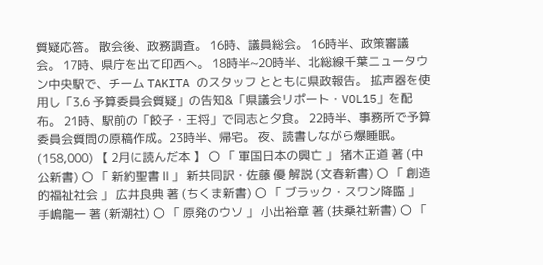質疑応答。 散会後、政務調査。 16時、議員総会。 16時半、政策審議会。 17時、県庁を出て印西へ。 18時半~20時半、北総線千葉ニュータウン中央駅で、チーム TAKITA のスタッフ とともに県政報告。 拡声器を使用し「3.6 予算委員会質疑」の告知&「県議会リポート・VOL15」を配布。 21時、駅前の「餃子・王将」で同志と夕食。 22時半、事務所で予算委員会質問の原稿作成。23時半、帰宅。 夜、読書しながら爆睡眠。 (158,000) 【 2月に読んだ本 】 〇 「 軍国日本の興亡 」 猪木正道 著 (中公新書) 〇 「 新約聖書 Ⅱ 」 新共同訳・佐藤 優 解説 (文春新書) 〇 「 創造的福祉社会 」 広井良典 著 (ちくま新書) 〇 「 ブラック・スワン降臨 」 手嶋龍一 著 (新潮社) 〇 「 原発のウソ 」 小出裕章 著 (扶桑社新書) 〇 「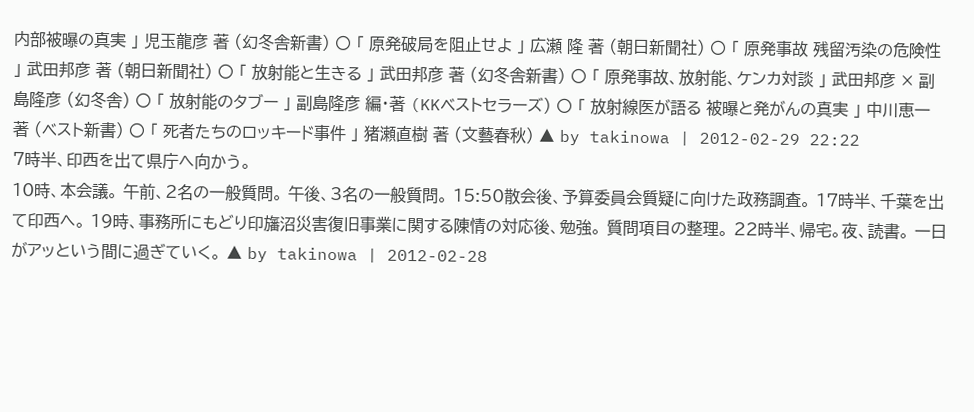内部被曝の真実 」 児玉龍彦 著 (幻冬舎新書) 〇 「 原発破局を阻止せよ 」 広瀬 隆 著 (朝日新聞社) 〇 「 原発事故 残留汚染の危険性 」 武田邦彦 著 (朝日新聞社) 〇 「 放射能と生きる 」 武田邦彦 著 (幻冬舎新書) 〇 「 原発事故、放射能、ケンカ対談 」 武田邦彦 × 副島隆彦 (幻冬舎) 〇 「 放射能のタブー 」 副島隆彦 編・著 (KKベストセラーズ) 〇 「 放射線医が語る 被曝と発がんの真実 」 中川恵一 著 (ベスト新書) 〇 「 死者たちのロッキード事件 」 猪瀬直樹 著 (文藝春秋) ▲ by takinowa | 2012-02-29 22:22
7時半、印西を出て県庁へ向かう。
10時、本会議。 午前、2名の一般質問。 午後、3名の一般質問。 15:50散会後、予算委員会質疑に向けた政務調査。 17時半、千葉を出て印西へ。 19時、事務所にもどり印旛沼災害復旧事業に関する陳情の対応後、勉強。 質問項目の整理。 22時半、帰宅。夜、読書。 一日がアッという間に過ぎていく。 ▲ by takinowa | 2012-02-28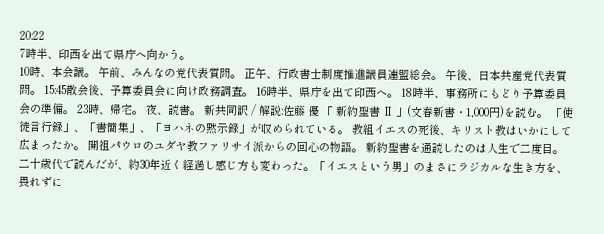20:22
7時半、印西を出て県庁へ向かう。
10時、本会議。 午前、みんなの党代表質問。 正午、行政書士制度推進議員連盟総会。 午後、日本共産党代表質問。 15:45散会後、予算委員会に向け政務調査。 16時半、県庁を出て印西へ。 18時半、事務所にもどり予算委員会の準備。 23時、帰宅。 夜、読書。 新共同訳 / 解説:佐藤 優 「 新約聖書 Ⅱ 」(文春新書・1,000円)を読む。 「使徒言行録」、「書簡集」、「ヨハネの黙示録」が収められている。 教組イエスの死後、キリスト教はいかにして広まったか。 開祖パウロのユダヤ教ファリサイ派からの回心の物語。 新約聖書を通読したのは人生で二度目。 二十歳代で読んだが、約30年近く経過し感じ方も変わった。「イエスという男」のまさにラジカルな生き方を、畏れずに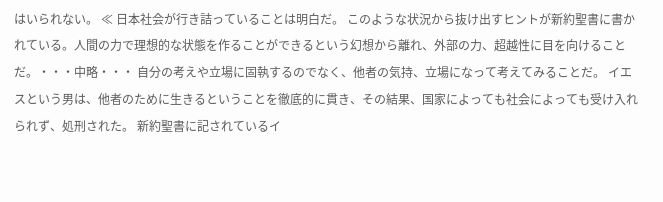はいられない。 ≪ 日本社会が行き詰っていることは明白だ。 このような状況から抜け出すヒントが新約聖書に書かれている。人間の力で理想的な状態を作ることができるという幻想から離れ、外部の力、超越性に目を向けることだ。・・・中略・・・ 自分の考えや立場に固執するのでなく、他者の気持、立場になって考えてみることだ。 イエスという男は、他者のために生きるということを徹底的に貫き、その結果、国家によっても社会によっても受け入れられず、処刑された。 新約聖書に記されているイ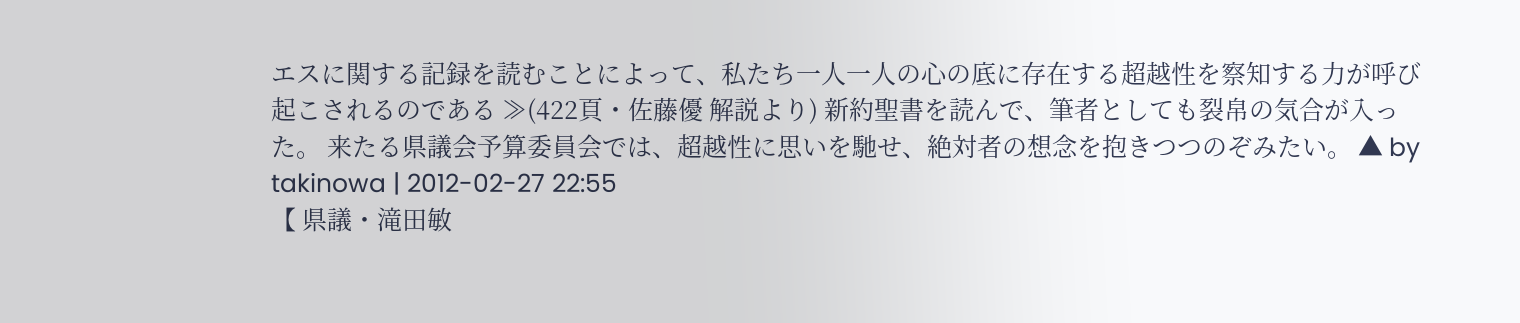エスに関する記録を読むことによって、私たち一人一人の心の底に存在する超越性を察知する力が呼び起こされるのである ≫(422頁・佐藤優 解説より) 新約聖書を読んで、筆者としても裂帛の気合が入った。 来たる県議会予算委員会では、超越性に思いを馳せ、絶対者の想念を抱きつつのぞみたい。 ▲ by takinowa | 2012-02-27 22:55
【 県議・滝田敏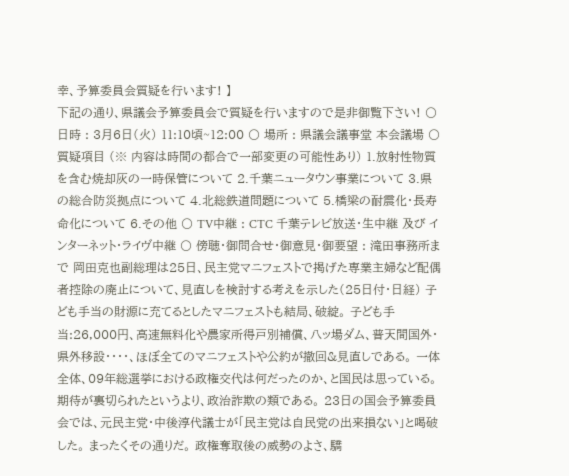幸、予算委員会質疑を行います! 】
下記の通り、県議会予算委員会で質疑を行いますので是非御覧下さい! 〇 日時 : 3月6日(火) 11:10頃~12:00 〇 場所 : 県議会議事堂 本会議場 〇 質疑項目 (※ 内容は時間の都合で一部変更の可能性あり) 1.放射性物質を含む焼却灰の一時保管について 2.千葉ニュータウン事業について 3.県の総合防災拠点について 4.北総鉄道問題について 5.橋梁の耐震化・長寿命化について 6.その他 〇 TV中継 : CTC 千葉テレビ放送・生中継 及び インターネット・ライヴ中継 〇 傍聴・御問合せ・御意見・御要望 : 滝田事務所まで 岡田克也副総理は25日、民主党マニフェストで掲げた専業主婦など配偶者控除の廃止について、見直しを検討する考えを示した(25日付・日経) 子ども手当の財源に充てるとしたマニフェストも結局、破綻。 子ども手当:26,000円、高速無料化や農家所得戸別補償、八ッ場ダム、普天間国外・県外移設・・・・、ほぼ全てのマニフェストや公約が撤回&見直しである。 一体全体、09年総選挙における政権交代は何だったのか、と国民は思っている。 期待が裏切られたというより、政治詐欺の類である。 23日の国会予算委員会では、元民主党・中後淳代議士が「民主党は自民党の出来損ない」と喝破した。 まったくその通りだ。 政権奪取後の威勢のよさ、驕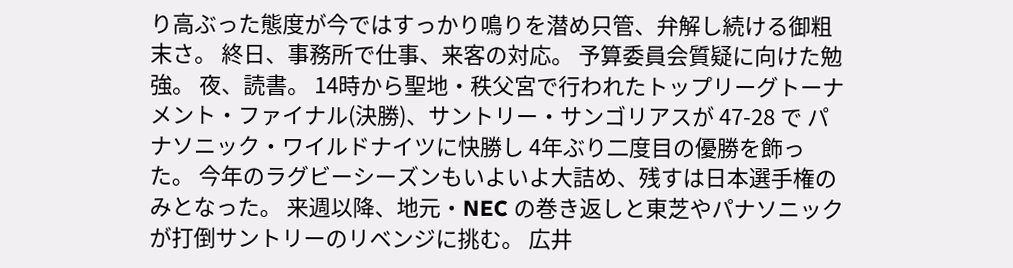り高ぶった態度が今ではすっかり鳴りを潜め只管、弁解し続ける御粗末さ。 終日、事務所で仕事、来客の対応。 予算委員会質疑に向けた勉強。 夜、読書。 14時から聖地・秩父宮で行われたトップリーグトーナメント・ファイナル(決勝)、サントリー・サンゴリアスが 47-28 で パナソニック・ワイルドナイツに快勝し 4年ぶり二度目の優勝を飾った。 今年のラグビーシーズンもいよいよ大詰め、残すは日本選手権のみとなった。 来週以降、地元・NEC の巻き返しと東芝やパナソニックが打倒サントリーのリベンジに挑む。 広井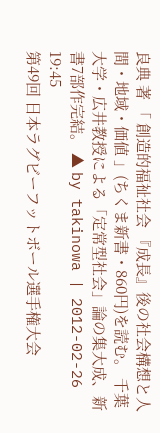良典 著 「 創造的福祉社会 『成長』後の社会構想と人間・地域・価値 」(ちくま新書・860円)を読む。 千葉大学・広井教授による「定常型社会」論の集大成、新書7部作完結。 ▲ by takinowa | 2012-02-26 19:45
第49回 日本ラグビーフットボール選手権大会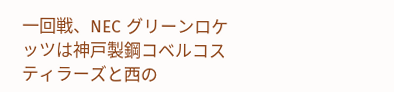一回戦、NEC グリーンロケッツは神戸製鋼コベルコスティラーズと西の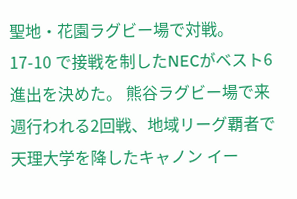聖地・花園ラグビー場で対戦。 17-10 で接戦を制したNECがベスト6進出を決めた。 熊谷ラグビー場で来週行われる2回戦、地域リーグ覇者で天理大学を降したキャノン イー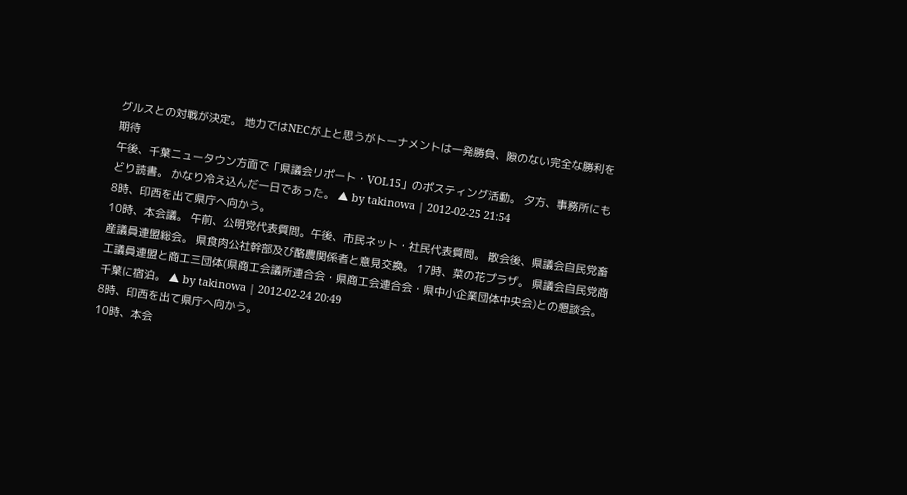グルスとの対戦が決定。 地力ではNECが上と思うがトーナメントは一発勝負、隙のない完全な勝利を期待
午後、千葉ニュータウン方面で「県議会リポート・VOL15」のポスティング活動。 夕方、事務所にもどり読書。 かなり冷え込んだ一日であった。 ▲ by takinowa | 2012-02-25 21:54
8時、印西を出て県庁へ向かう。
10時、本会議。 午前、公明党代表質問。午後、市民ネット・社民代表質問。 散会後、県議会自民党畜産議員連盟総会。 県食肉公社幹部及び酪農関係者と意見交換。 17時、菜の花プラザ。 県議会自民党商工議員連盟と商工三団体(県商工会議所連合会・県商工会連合会・県中小企業団体中央会)との懇談会。 千葉に宿泊。 ▲ by takinowa | 2012-02-24 20:49
8時、印西を出て県庁へ向かう。
10時、本会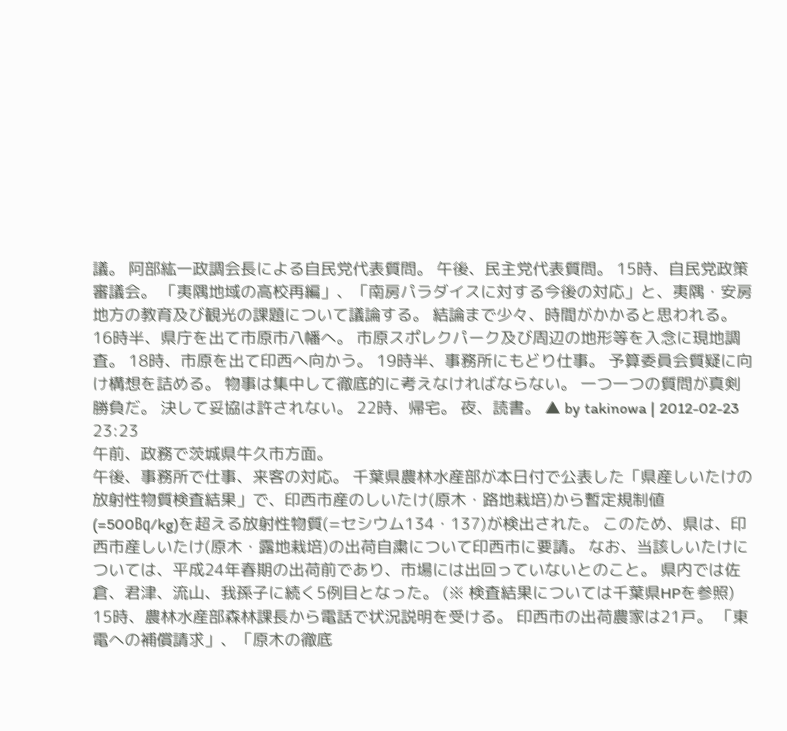議。 阿部紘一政調会長による自民党代表質問。 午後、民主党代表質問。 15時、自民党政策審議会。 「夷隅地域の高校再編」、「南房パラダイスに対する今後の対応」と、夷隅・安房地方の教育及び観光の課題について議論する。 結論まで少々、時間がかかると思われる。 16時半、県庁を出て市原市八幡へ。 市原スポレクパーク及び周辺の地形等を入念に現地調査。 18時、市原を出て印西へ向かう。 19時半、事務所にもどり仕事。 予算委員会質疑に向け構想を詰める。 物事は集中して徹底的に考えなければならない。 一つ一つの質問が真剣勝負だ。 決して妥協は許されない。 22時、帰宅。 夜、読書。 ▲ by takinowa | 2012-02-23 23:23
午前、政務で茨城県牛久市方面。
午後、事務所で仕事、来客の対応。 千葉県農林水産部が本日付で公表した「県産しいたけの放射性物質検査結果」で、印西市産のしいたけ(原木・路地栽培)から暫定規制値(=500㏃/kg)を超える放射性物質(=セシウム134・137)が検出された。 このため、県は、印西市産しいたけ(原木・露地栽培)の出荷自粛について印西市に要請。 なお、当該しいたけについては、平成24年春期の出荷前であり、市場には出回っていないとのこと。 県内では佐倉、君津、流山、我孫子に続く5例目となった。 (※ 検査結果については千葉県HPを参照) 15時、農林水産部森林課長から電話で状況説明を受ける。 印西市の出荷農家は21戸。 「東電への補償請求」、「原木の徹底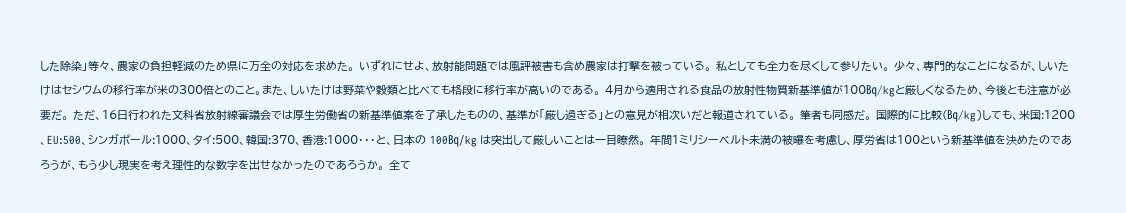した除染」等々、農家の負担軽減のため県に万全の対応を求めた。 いずれにせよ、放射能問題では風評被害も含め農家は打撃を被っている。 私としても全力を尽くして参りたい。 少々、専門的なことになるが、しいたけはセシウムの移行率が米の300倍とのこと。また、しいたけは野菜や穀類と比べても格段に移行率が高いのである。 4月から適用される食品の放射性物質新基準値が100㏃/kgと厳しくなるため、今後とも注意が必要だ。 ただ、16日行われた文科省放射線審議会では厚生労働省の新基準値案を了承したものの、基準が「厳し過ぎる」との意見が相次いだと報道されている。 筆者も同感だ。 国際的に比較(㏃/kg)しても、米国:1200 、EU:500、シンガポール:1000、タイ:500、韓国:370、香港:1000・・・と、日本の 100㏃/kg は突出して厳しいことは一目瞭然。 年間1ミリシーベルト未満の被曝を考慮し、厚労省は100という新基準値を決めたのであろうが、もう少し現実を考え理性的な数字を出せなかったのであろうか。 全て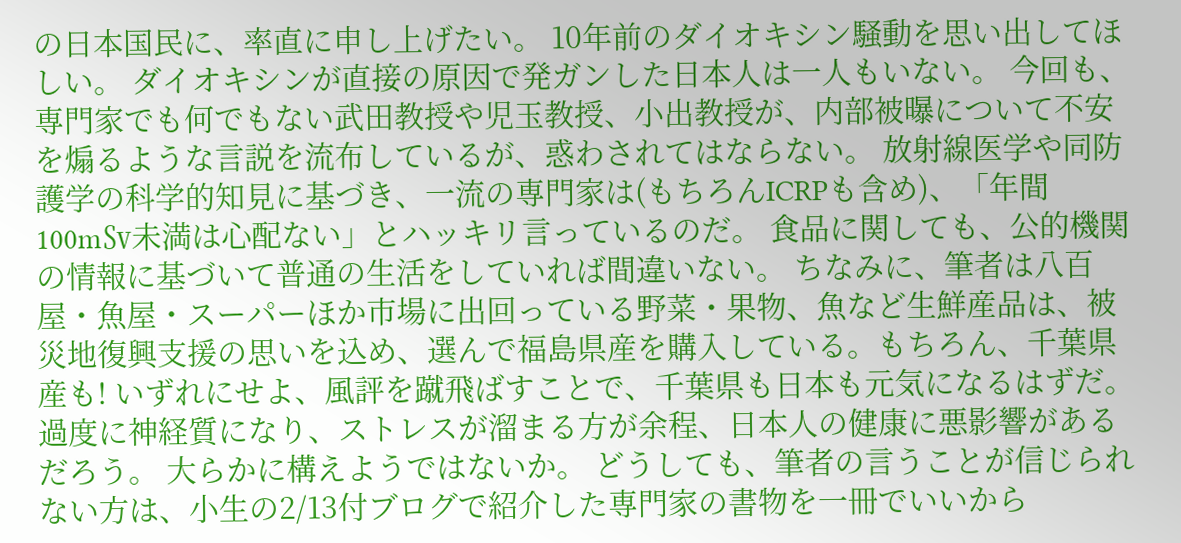の日本国民に、率直に申し上げたい。 10年前のダイオキシン騒動を思い出してほしい。 ダイオキシンが直接の原因で発ガンした日本人は一人もいない。 今回も、専門家でも何でもない武田教授や児玉教授、小出教授が、内部被曝について不安を煽るような言説を流布しているが、惑わされてはならない。 放射線医学や同防護学の科学的知見に基づき、一流の専門家は(もちろんICRPも含め)、「年間100m㏜未満は心配ない」とハッキリ言っているのだ。 食品に関しても、公的機関の情報に基づいて普通の生活をしていれば間違いない。 ちなみに、筆者は八百屋・魚屋・スーパーほか市場に出回っている野菜・果物、魚など生鮮産品は、被災地復興支援の思いを込め、選んで福島県産を購入している。もちろん、千葉県産も! いずれにせよ、風評を蹴飛ばすことで、千葉県も日本も元気になるはずだ。 過度に神経質になり、ストレスが溜まる方が余程、日本人の健康に悪影響があるだろう。 大らかに構えようではないか。 どうしても、筆者の言うことが信じられない方は、小生の2/13付ブログで紹介した専門家の書物を一冊でいいから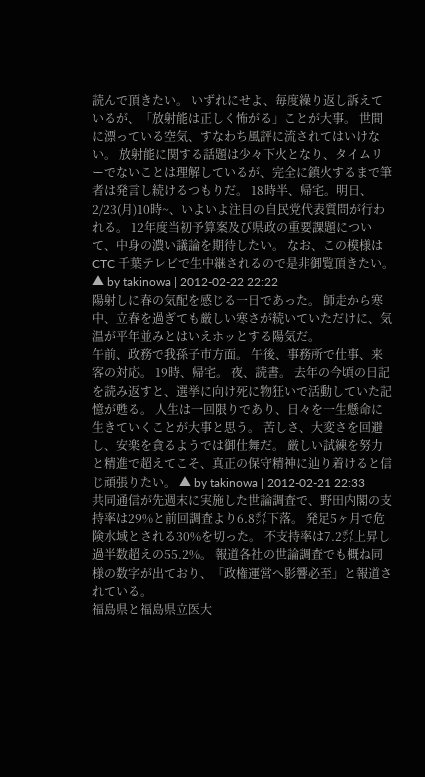読んで頂きたい。 いずれにせよ、毎度繰り返し訴えているが、「放射能は正しく怖がる」ことが大事。 世間に漂っている空気、すなわち風評に流されてはいけない。 放射能に関する話題は少々下火となり、タイムリーでないことは理解しているが、完全に鎮火するまで筆者は発言し続けるつもりだ。 18時半、帰宅。明日、2/23(月)10時~、いよいよ注目の自民党代表質問が行われる。 12年度当初予算案及び県政の重要課題について、中身の濃い議論を期待したい。 なお、この模様はCTC 千葉テレビで生中継されるので是非御覧頂きたい。 ▲ by takinowa | 2012-02-22 22:22
陽射しに春の気配を感じる一日であった。 師走から寒中、立春を過ぎても厳しい寒さが続いていただけに、気温が平年並みとはいえホッとする陽気だ。
午前、政務で我孫子市方面。 午後、事務所で仕事、来客の対応。 19時、帰宅。 夜、読書。 去年の今頃の日記を読み返すと、選挙に向け死に物狂いで活動していた記憶が甦る。 人生は一回限りであり、日々を一生懸命に生きていくことが大事と思う。 苦しさ、大変さを回避し、安楽を貪るようでは御仕舞だ。 厳しい試練を努力と精進で超えてこそ、真正の保守精神に辿り着けると信じ頑張りたい。 ▲ by takinowa | 2012-02-21 22:33
共同通信が先週末に実施した世論調査で、野田内閣の支持率は29%と前回調査より6.8㌽下落。 発足5ヶ月で危険水域とされる30%を切った。 不支持率は7.2㌽上昇し過半数超えの55.2%。 報道各社の世論調査でも概ね同様の数字が出ており、「政権運営へ影響必至」と報道されている。
福島県と福島県立医大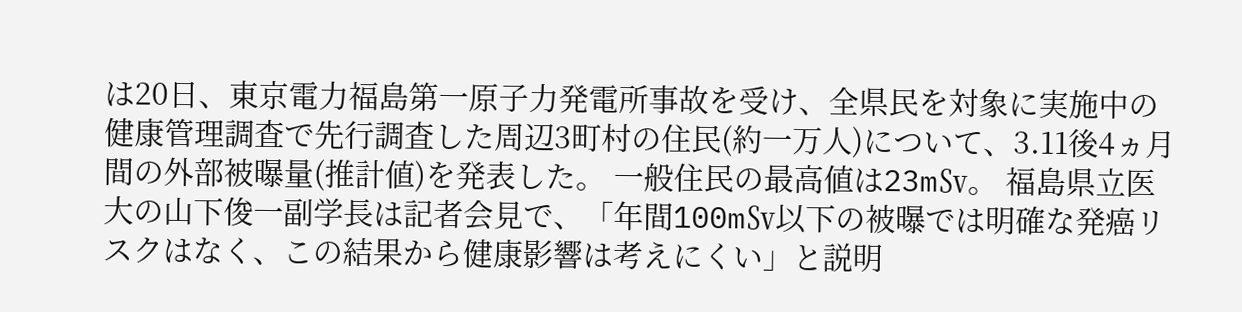は20日、東京電力福島第一原子力発電所事故を受け、全県民を対象に実施中の健康管理調査で先行調査した周辺3町村の住民(約一万人)について、3.11後4ヵ月間の外部被曝量(推計値)を発表した。 一般住民の最高値は23m㏜。 福島県立医大の山下俊一副学長は記者会見で、「年間100m㏜以下の被曝では明確な発癌リスクはなく、この結果から健康影響は考えにくい」と説明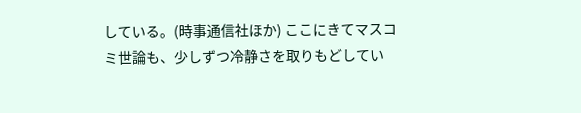している。(時事通信社ほか) ここにきてマスコミ世論も、少しずつ冷静さを取りもどしてい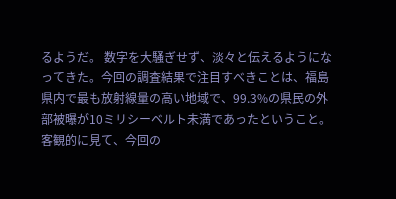るようだ。 数字を大騒ぎせず、淡々と伝えるようになってきた。今回の調査結果で注目すべきことは、福島県内で最も放射線量の高い地域で、99.3%の県民の外部被曝が10ミリシーベルト未満であったということ。 客観的に見て、今回の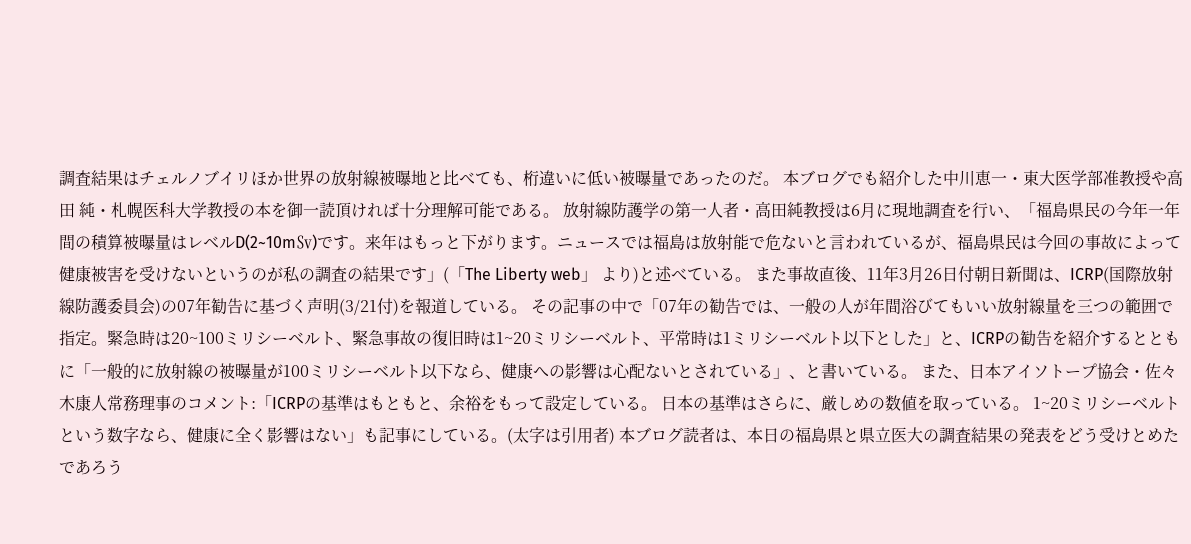調査結果はチェルノブイリほか世界の放射線被曝地と比べても、桁違いに低い被曝量であったのだ。 本ブログでも紹介した中川恵一・東大医学部准教授や高田 純・札幌医科大学教授の本を御一読頂ければ十分理解可能である。 放射線防護学の第一人者・高田純教授は6月に現地調査を行い、「福島県民の今年一年間の積算被曝量はレベルD(2~10m㏜)です。来年はもっと下がります。ニュースでは福島は放射能で危ないと言われているが、福島県民は今回の事故によって健康被害を受けないというのが私の調査の結果です」(「The Liberty web」 より)と述べている。 また事故直後、11年3月26日付朝日新聞は、ICRP(国際放射線防護委員会)の07年勧告に基づく声明(3/21付)を報道している。 その記事の中で「07年の勧告では、一般の人が年間浴びてもいい放射線量を三つの範囲で指定。緊急時は20~100ミリシーベルト、緊急事故の復旧時は1~20ミリシーベルト、平常時は1ミリシーベルト以下とした」と、ICRPの勧告を紹介するとともに「一般的に放射線の被曝量が100ミリシーベルト以下なら、健康への影響は心配ないとされている」、と書いている。 また、日本アイソトープ協会・佐々木康人常務理事のコメント:「ICRPの基準はもともと、余裕をもって設定している。 日本の基準はさらに、厳しめの数値を取っている。 1~20ミリシーベルトという数字なら、健康に全く影響はない」も記事にしている。(太字は引用者) 本ブログ読者は、本日の福島県と県立医大の調査結果の発表をどう受けとめたであろう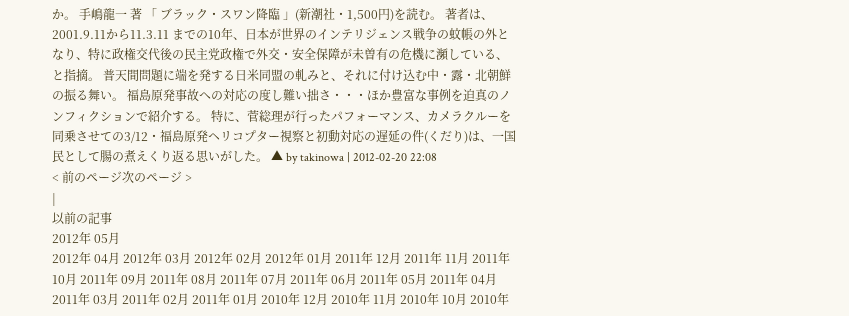か。 手嶋龍一 著 「 ブラック・スワン降臨 」(新潮社・1,500円)を読む。 著者は、2001.9.11から11.3.11 までの10年、日本が世界のインテリジェンス戦争の蚊帳の外となり、特に政権交代後の民主党政権で外交・安全保障が未曽有の危機に瀕している、と指摘。 普天間問題に端を発する日米同盟の軋みと、それに付け込む中・露・北朝鮮の振る舞い。 福島原発事故への対応の度し難い拙さ・・・ほか豊富な事例を迫真のノンフィクションで紹介する。 特に、菅総理が行ったパフォーマンス、カメラクルーを同乗させての3/12・福島原発ヘリコプター視察と初動対応の遅延の件(くだり)は、一国民として腸の煮えくり返る思いがした。 ▲ by takinowa | 2012-02-20 22:08
< 前のページ次のページ >
|
以前の記事
2012年 05月
2012年 04月 2012年 03月 2012年 02月 2012年 01月 2011年 12月 2011年 11月 2011年 10月 2011年 09月 2011年 08月 2011年 07月 2011年 06月 2011年 05月 2011年 04月 2011年 03月 2011年 02月 2011年 01月 2010年 12月 2010年 11月 2010年 10月 2010年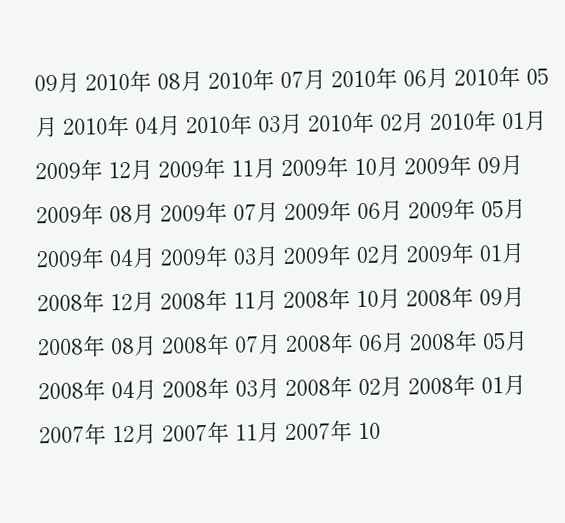09月 2010年 08月 2010年 07月 2010年 06月 2010年 05月 2010年 04月 2010年 03月 2010年 02月 2010年 01月 2009年 12月 2009年 11月 2009年 10月 2009年 09月 2009年 08月 2009年 07月 2009年 06月 2009年 05月 2009年 04月 2009年 03月 2009年 02月 2009年 01月 2008年 12月 2008年 11月 2008年 10月 2008年 09月 2008年 08月 2008年 07月 2008年 06月 2008年 05月 2008年 04月 2008年 03月 2008年 02月 2008年 01月 2007年 12月 2007年 11月 2007年 10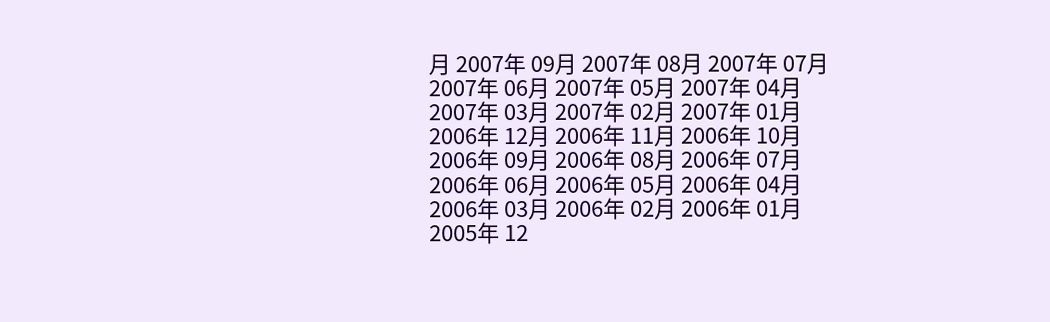月 2007年 09月 2007年 08月 2007年 07月 2007年 06月 2007年 05月 2007年 04月 2007年 03月 2007年 02月 2007年 01月 2006年 12月 2006年 11月 2006年 10月 2006年 09月 2006年 08月 2006年 07月 2006年 06月 2006年 05月 2006年 04月 2006年 03月 2006年 02月 2006年 01月 2005年 12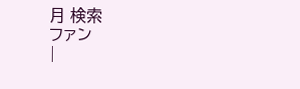月 検索
ファン
|